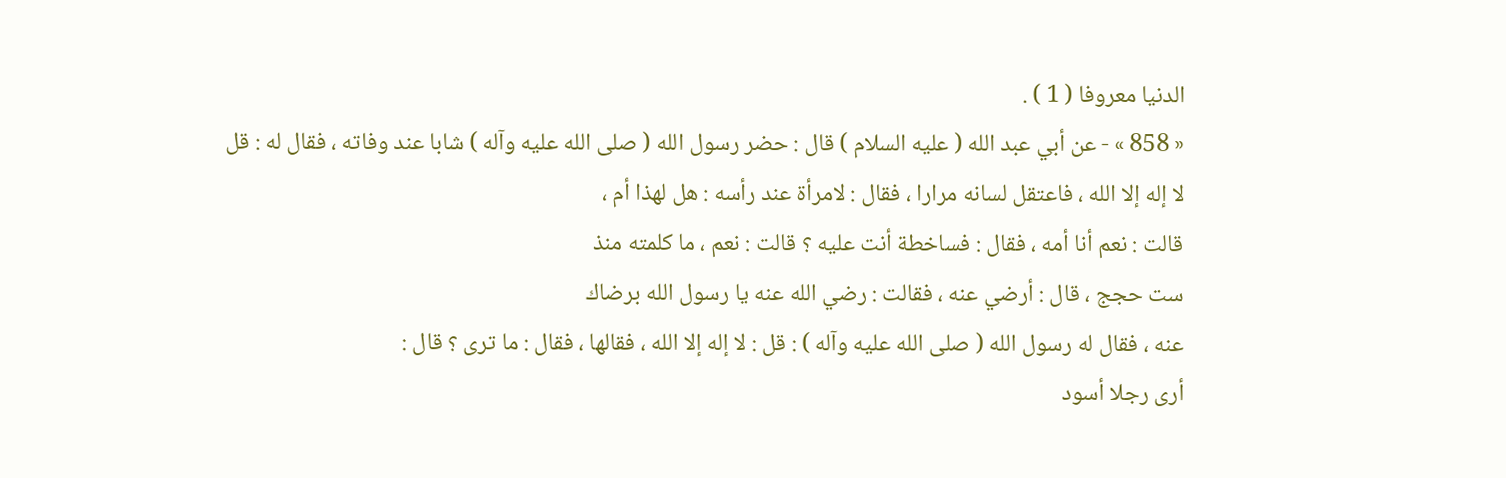الدنيا معروفا ( 1 ) .
« 858 » - عن أبي عبد الله ( عليه السلام ) قال : حضر رسول الله ( صلى الله عليه وآله ) شابا عند وفاته ، فقال له : قل
لا إله إلا الله ، فاعتقل لسانه مرارا ، فقال : لامرأة عند رأسه : هل لهذا أم ،
قالت : نعم أنا أمه ، فقال : فساخطة أنت عليه ؟ قالت : نعم ، ما كلمته منذ
ست حجج ، قال : أرضي عنه ، فقالت : رضي الله عنه يا رسول الله برضاك
عنه ، فقال له رسول الله ( صلى الله عليه وآله ) : قل : لا إله إلا الله ، فقالها ، فقال : ما ترى ؟ قال :
أرى رجلا أسود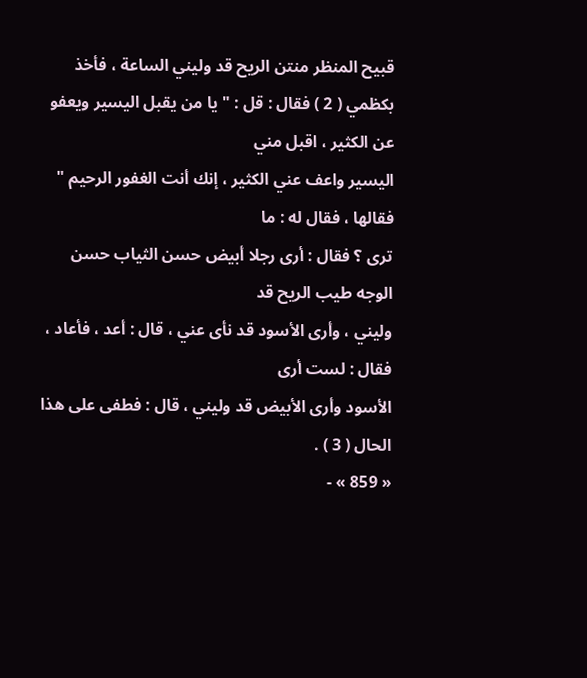قبيح المنظر منتن الريح قد وليني الساعة ، فأخذ
بكظمي ( 2 ) فقال : قل : " يا من يقبل اليسير ويعفو عن الكثير ، اقبل مني
اليسير واعف عني الكثير ، إنك أنت الغفور الرحيم " فقالها ، فقال له : ما
ترى ؟ فقال : أرى رجلا أبيض حسن الثياب حسن الوجه طيب الريح قد
وليني ، وأرى الأسود قد نأى عني ، قال : أعد ، فأعاد ، فقال : لست أرى
الأسود وأرى الأبيض قد وليني ، قال : فطفى على هذا الحال ( 3 ) .
« 859 » -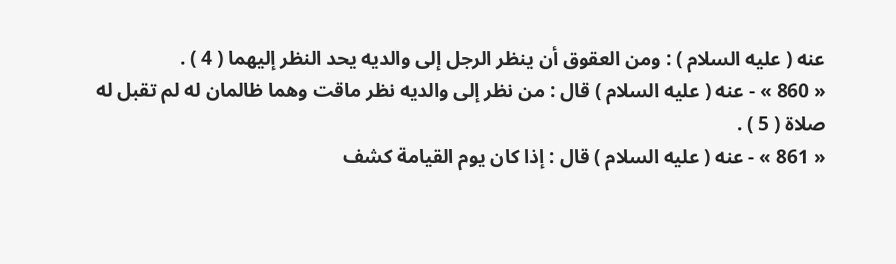عنه ( عليه السلام ) : ومن العقوق أن ينظر الرجل إلى والديه يحد النظر إليهما ( 4 ) .
« 860 » - عنه ( عليه السلام ) قال : من نظر إلى والديه نظر ماقت وهما ظالمان له لم تقبل له
صلاة ( 5 ) .
« 861 » - عنه ( عليه السلام ) قال : إذا كان يوم القيامة كشف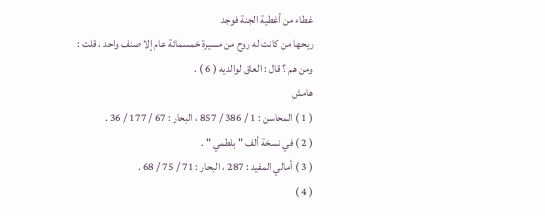غطاء من أغطية الجنة فوجد
ريحها من كانت له روح من مسيرة خمسمائة عام إلا صنف واحد ، قلت :
ومن هم ؟ قال : العاق لوالديه ( 6 ) .
هامش
( 1 ) المحاسن : 1 / 386 / 857 ، البحار : 67 / 177 / 36 .
( 2 ) في نسخة ألف " بلطمي " .
( 3 ) أمالي المفيد : 287 ، البحار : 71 / 75 / 68 .
( 4 )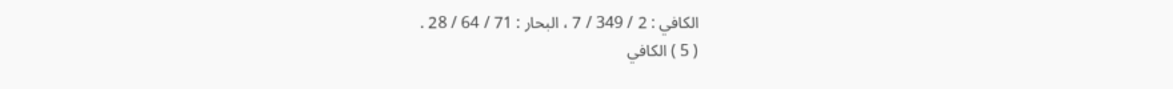الكافي : 2 / 349 / 7 ، البحار : 71 / 64 / 28 .
( 5 ) الكافي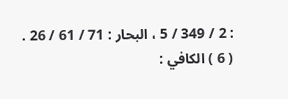: 2 / 349 / 5 ، البحار : 71 / 61 / 26 .
( 6 ) الكافي :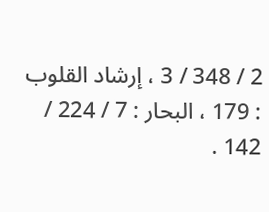2 / 348 / 3 ، إرشاد القلوب : 179 ، البحار : 7 / 224 / 142 .